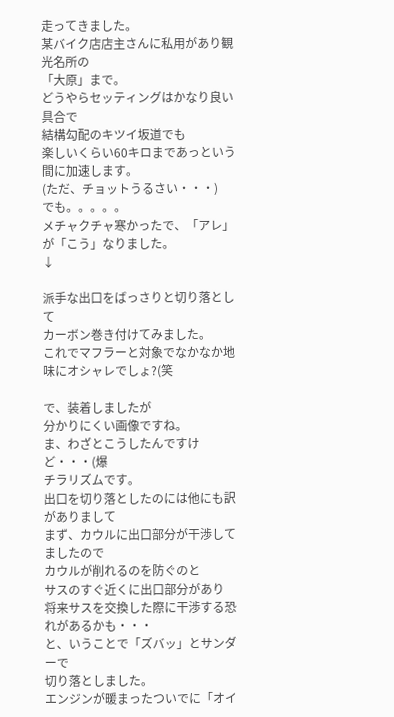走ってきました。
某バイク店店主さんに私用があり観光名所の
「大原」まで。
どうやらセッティングはかなり良い具合で
結構勾配のキツイ坂道でも
楽しいくらい60キロまであっという間に加速します。
(ただ、チョットうるさい・・・)
でも。。。。。
メチャクチャ寒かったで、「アレ」が「こう」なりました。
↓

派手な出口をばっさりと切り落として
カーボン巻き付けてみました。
これでマフラーと対象でなかなか地味にオシャレでしょ?(笑

で、装着しましたが
分かりにくい画像ですね。
ま、わざとこうしたんですけど・・・(爆
チラリズムです。
出口を切り落としたのには他にも訳がありまして
まず、カウルに出口部分が干渉してましたので
カウルが削れるのを防ぐのと
サスのすぐ近くに出口部分があり
将来サスを交換した際に干渉する恐れがあるかも・・・
と、いうことで「ズバッ」とサンダーで
切り落としました。
エンジンが暖まったついでに「オイ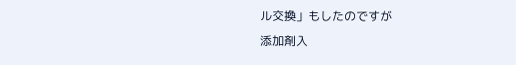ル交換」もしたのですが
添加剤入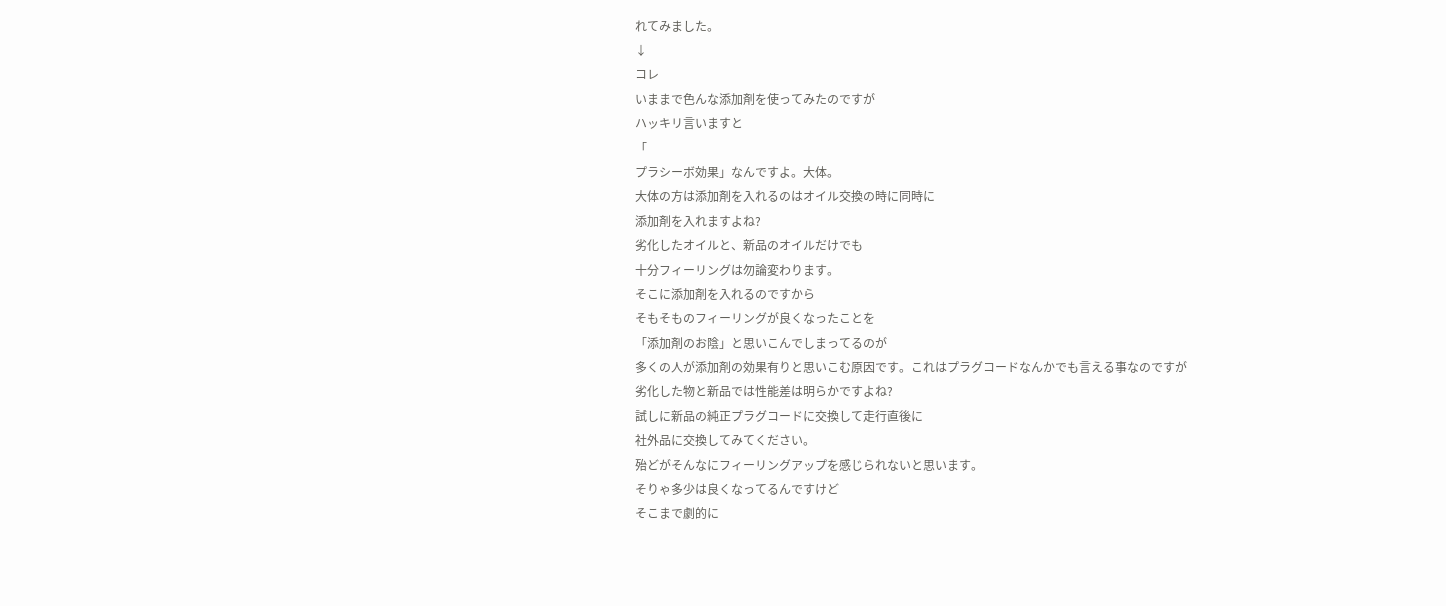れてみました。
↓
コレ
いままで色んな添加剤を使ってみたのですが
ハッキリ言いますと
「
プラシーボ効果」なんですよ。大体。
大体の方は添加剤を入れるのはオイル交換の時に同時に
添加剤を入れますよね?
劣化したオイルと、新品のオイルだけでも
十分フィーリングは勿論変わります。
そこに添加剤を入れるのですから
そもそものフィーリングが良くなったことを
「添加剤のお陰」と思いこんでしまってるのが
多くの人が添加剤の効果有りと思いこむ原因です。これはプラグコードなんかでも言える事なのですが
劣化した物と新品では性能差は明らかですよね?
試しに新品の純正プラグコードに交換して走行直後に
社外品に交換してみてください。
殆どがそんなにフィーリングアップを感じられないと思います。
そりゃ多少は良くなってるんですけど
そこまで劇的に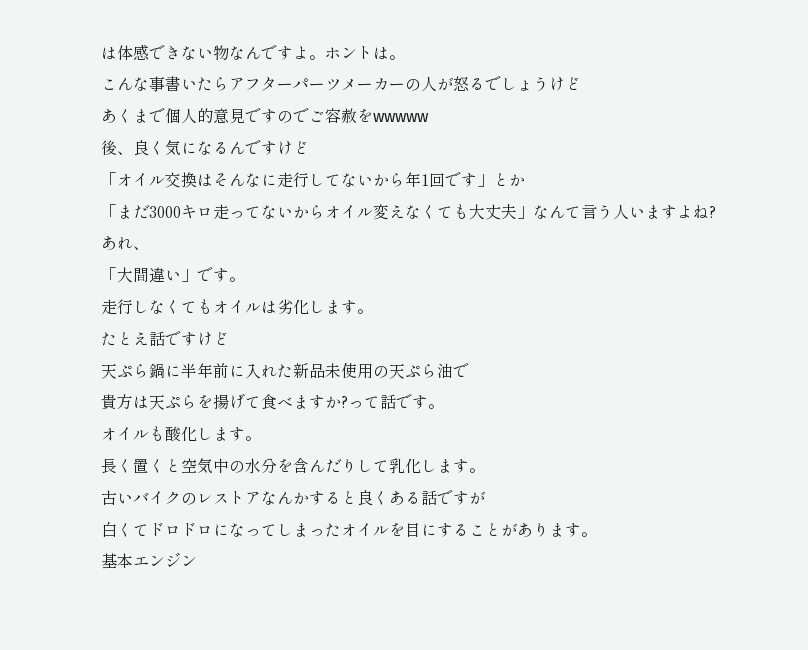は体感できない物なんですよ。ホントは。
こんな事書いたらアフターパーツメーカーの人が怒るでしょうけど
あくまで個人的意見ですのでご容赦をwwwww
後、良く気になるんですけど
「オイル交換はそんなに走行してないから年1回です」とか
「まだ3000キロ走ってないからオイル変えなくても大丈夫」なんて言う人いますよね?
あれ、
「大間違い」です。
走行しなくてもオイルは劣化します。
たとえ話ですけど
天ぷら鍋に半年前に入れた新品未使用の天ぷら油で
貴方は天ぷらを揚げて食べますか?って話です。
オイルも酸化します。
長く置くと空気中の水分を含んだりして乳化します。
古いバイクのレストアなんかすると良くある話ですが
白くてドロドロになってしまったオイルを目にすることがあります。
基本エンジン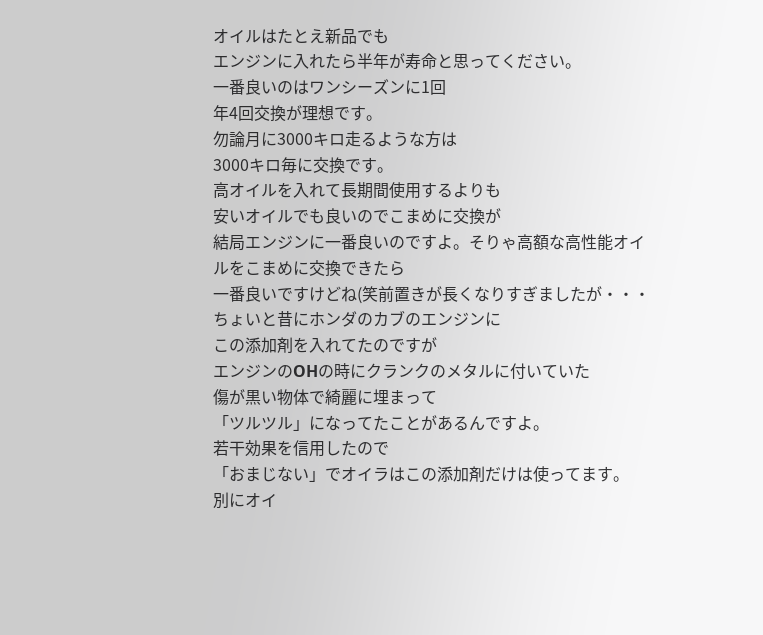オイルはたとえ新品でも
エンジンに入れたら半年が寿命と思ってください。
一番良いのはワンシーズンに1回
年4回交換が理想です。
勿論月に3000キロ走るような方は
3000キロ毎に交換です。
高オイルを入れて長期間使用するよりも
安いオイルでも良いのでこまめに交換が
結局エンジンに一番良いのですよ。そりゃ高額な高性能オイルをこまめに交換できたら
一番良いですけどね(笑前置きが長くなりすぎましたが・・・
ちょいと昔にホンダのカブのエンジンに
この添加剤を入れてたのですが
エンジンのOHの時にクランクのメタルに付いていた
傷が黒い物体で綺麗に埋まって
「ツルツル」になってたことがあるんですよ。
若干効果を信用したので
「おまじない」でオイラはこの添加剤だけは使ってます。
別にオイ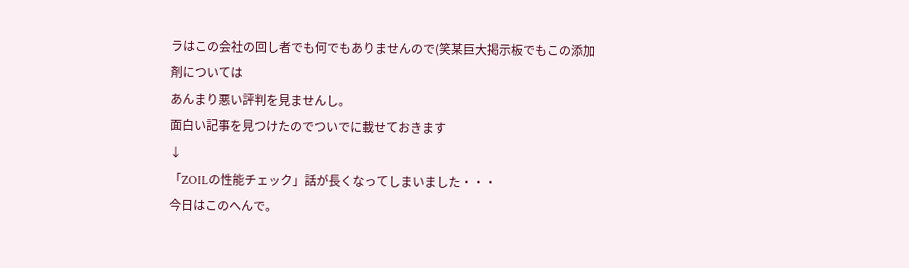ラはこの会社の回し者でも何でもありませんので(笑某巨大掲示板でもこの添加剤については
あんまり悪い評判を見ませんし。
面白い記事を見つけたのでついでに載せておきます
↓
「ZOILの性能チェック」話が長くなってしまいました・・・
今日はこのへんで。